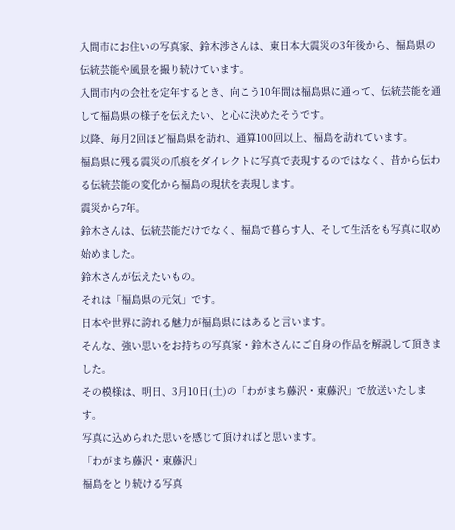入間市にお住いの写真家、鈴木渉さんは、東日本大震災の3年後から、福島県の伝統芸能や風景を撮り続けています。
入間市内の会社を定年するとき、向こう10年間は福島県に通って、伝統芸能を通して福島県の様子を伝えたい、と心に決めたそうです。
以降、毎月2回ほど福島県を訪れ、通算100回以上、福島を訪れています。
福島県に残る震災の爪痕をダイレクトに写真で表現するのではなく、昔から伝わる伝統芸能の変化から福島の現状を表現します。
震災から7年。
鈴木さんは、伝統芸能だけでなく、福島で暮らす人、そして生活をも写真に収め始めました。
鈴木さんが伝えたいもの。
それは「福島県の元気」です。
日本や世界に誇れる魅力が福島県にはあると言います。
そんな、強い思いをお持ちの写真家・鈴木さんにご自身の作品を解説して頂きました。
その模様は、明日、3月10日(土)の「わがまち藤沢・東藤沢」で放送いたします。
写真に込められた思いを感じて頂ければと思います。
「わがまち藤沢・東藤沢」
福島をとり続ける写真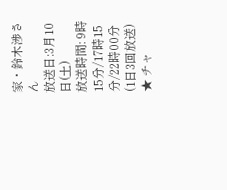家・鈴木渉さん
放送日:3月10日(土)
放送時間: 9時15分/17時15分/22時00分 (1日3回放送)
★ チャ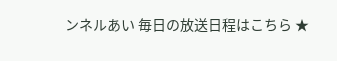ンネルあい 毎日の放送日程はこちら ★